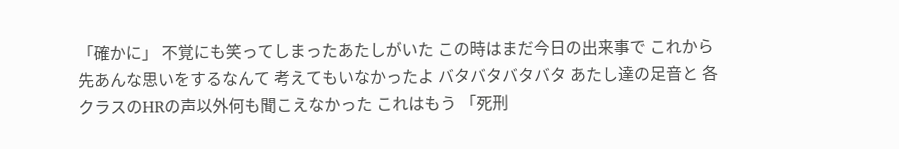「確かに」 不覚にも笑ってしまったあたしがいた この時はまだ今日の出来事で これから先あんな思いをするなんて 考えてもいなかったよ バタバタバタバタ あたし達の足音と 各クラスのHRの声以外何も聞こえなかった これはもう 「死刑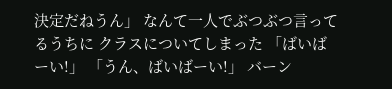決定だねうん」 なんて一人でぶつぶつ言ってるうちに クラスについてしまった 「ばいばーい!」 「うん、ばいばーい!」 バーン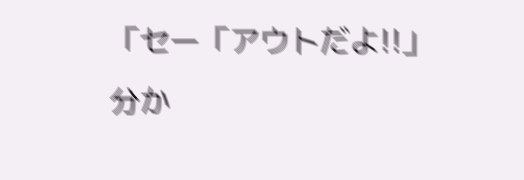「セー「アウトだよ!!」 分か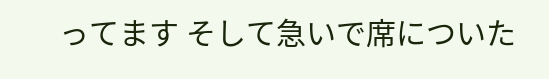ってます そして急いで席についた